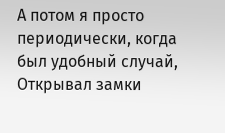А потом я просто периодически, когда был удобный случай, Открывал замки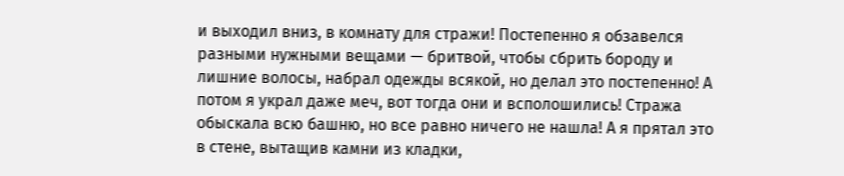и выходил вниз, в комнату для стражи! Постепенно я обзавелся разными нужными вещами — бритвой, чтобы сбрить бороду и лишние волосы, набрал одежды всякой, но делал это постепенно! А потом я украл даже меч, вот тогда они и всполошились! Стража обыскала всю башню, но все равно ничего не нашла! А я прятал это в стене, вытащив камни из кладки,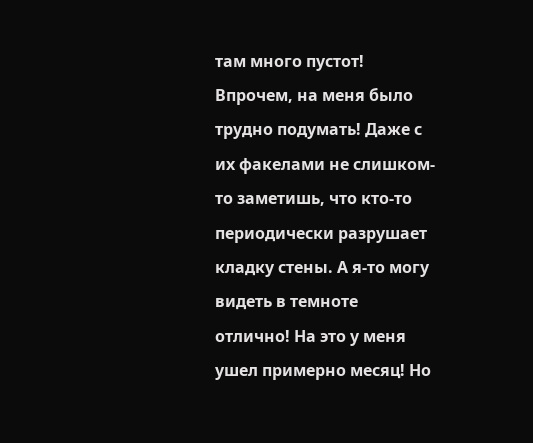там много пустот! Впрочем, на меня было трудно подумать! Даже с их факелами не слишком-то заметишь, что кто-то периодически разрушает кладку стены. А я-то могу видеть в темноте отлично! На это у меня ушел примерно месяц! Но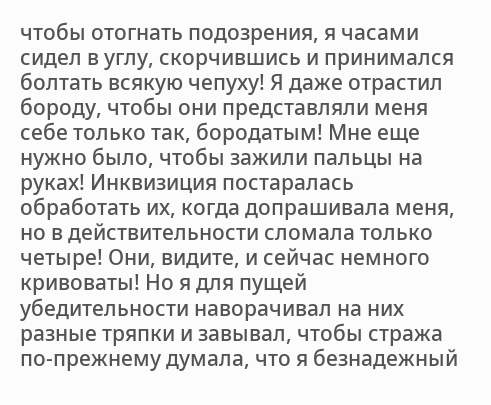чтобы отогнать подозрения, я часами сидел в углу, скорчившись и принимался болтать всякую чепуху! Я даже отрастил бороду, чтобы они представляли меня себе только так, бородатым! Мне еще нужно было, чтобы зажили пальцы на руках! Инквизиция постаралась обработать их, когда допрашивала меня, но в действительности сломала только четыре! Они, видите, и сейчас немного кривоваты! Но я для пущей убедительности наворачивал на них разные тряпки и завывал, чтобы стража по-прежнему думала, что я безнадежный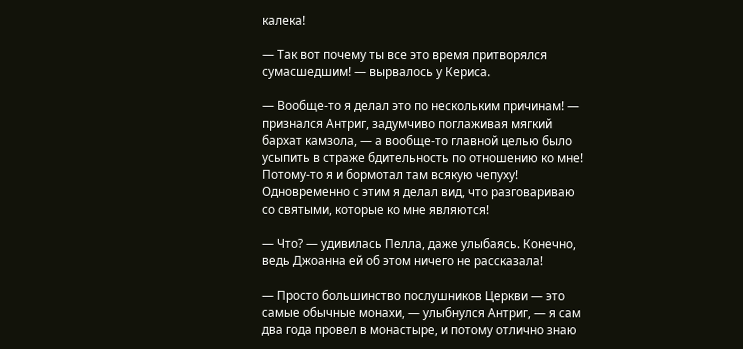калека!

— Так вот почему ты все это время притворялся сумасшедшим! — вырвалось у Кериса.

— Вообще-то я делал это по нескольким причинам! — признался Антриг, задумчиво поглаживая мягкий бархат камзола, — а вообще-то главной целью было усыпить в страже бдительность по отношению ко мне! Потому-то я и бормотал там всякую чепуху! Одновременно с этим я делал вид, что разговариваю со святыми, которые ко мне являются!

— Что? — удивилась Пелла, даже улыбаясь. Конечно, ведь Джоанна ей об этом ничего не рассказала!

— Просто большинство послушников Церкви — это самые обычные монахи, — улыбнулся Антриг, — я сам два года провел в монастыре, и потому отлично знаю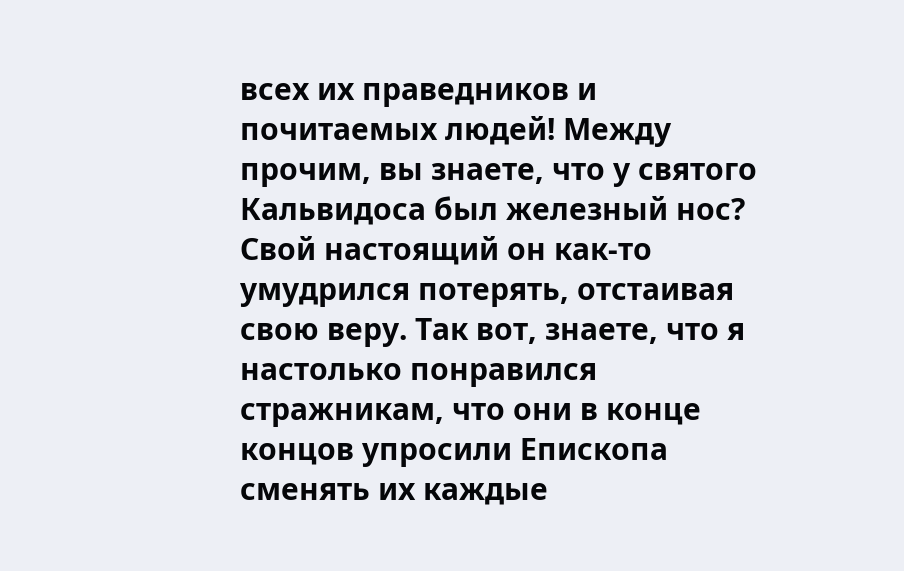всех их праведников и почитаемых людей! Между прочим, вы знаете, что у святого Кальвидоса был железный нос? Свой настоящий он как-то умудрился потерять, отстаивая свою веру. Так вот, знаете, что я настолько понравился стражникам, что они в конце концов упросили Епископа сменять их каждые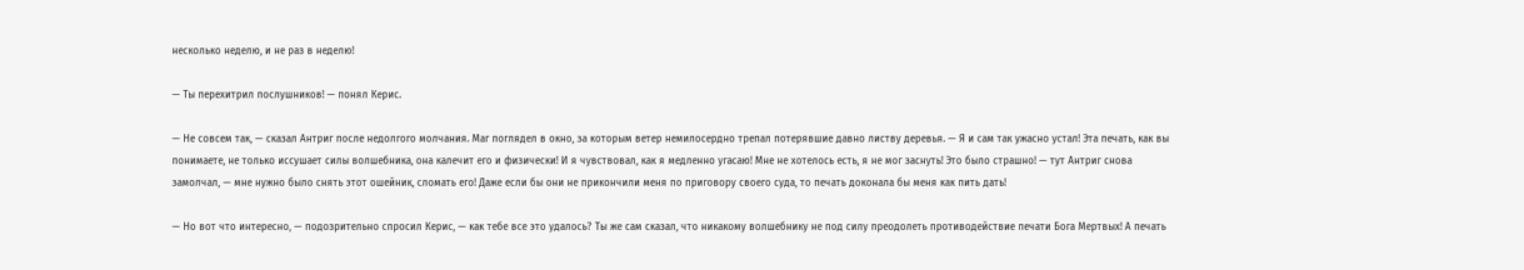несколько неделю, и не раз в неделю!

— Ты перехитрил послушников! — понял Керис.

— Не совсем так, — сказал Антриг после недолгого молчания. Маг поглядел в окно, за которым ветер немилосердно трепал потерявшие давно листву деревья. — Я и сам так ужасно устал! Эта печать, как вы понимаете, не только иссушает силы волшебника, она калечит его и физически! И я чувствовал, как я медленно угасаю! Мне не хотелось есть, я не мог заснуть! Это было страшно! — тут Антриг снова замолчал, — мне нужно было снять этот ошейник, сломать его! Даже если бы они не прикончили меня по приговору своего суда, то печать доконала бы меня как пить дать!

— Но вот что интересно, — подозрительно спросил Керис, — как тебе все это удалось? Ты же сам сказал, что никакому волшебнику не под силу преодолеть противодействие печати Бога Мертвых! А печать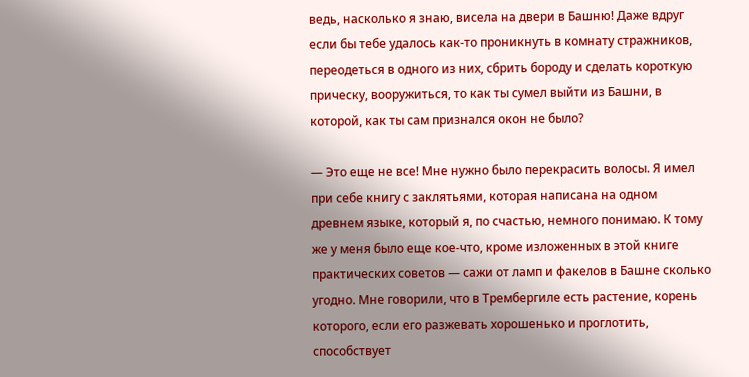ведь, насколько я знаю, висела на двери в Башню! Даже вдруг если бы тебе удалось как-то проникнуть в комнату стражников, переодеться в одного из них, сбрить бороду и сделать короткую прическу, вооружиться, то как ты сумел выйти из Башни, в которой, как ты сам признался окон не было?

— Это еще не все! Мне нужно было перекрасить волосы. Я имел при себе книгу с заклятьями, которая написана на одном древнем языке, который я, по счастью, немного понимаю. К тому же у меня было еще кое-что, кроме изложенных в этой книге практических советов — сажи от ламп и факелов в Башне сколько угодно. Мне говорили, что в Трембергиле есть растение, корень которого, если его разжевать хорошенько и проглотить, способствует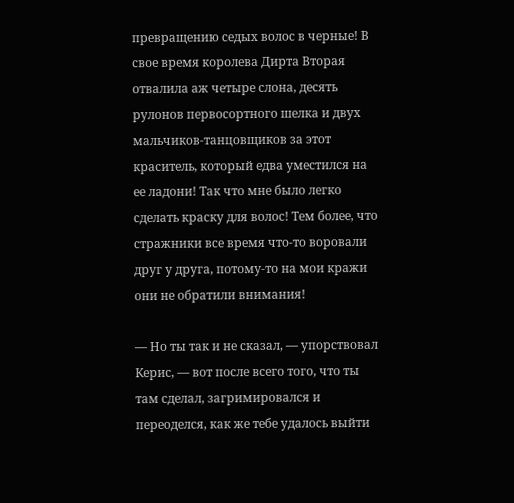превращению седых волос в черные! В свое время королева Дирта Вторая отвалила аж четыре слона, десять рулонов первосортного шелка и двух мальчиков-танцовщиков за этот краситель, который едва уместился на ее ладони! Так что мне было легко сделать краску для волос! Тем более, что стражники все время что-то воровали друг у друга, потому-то на мои кражи они не обратили внимания!

— Но ты так и не сказал, — упорствовал Керис, — вот после всего того, что ты там сделал, загримировался и переоделся, как же тебе удалось выйти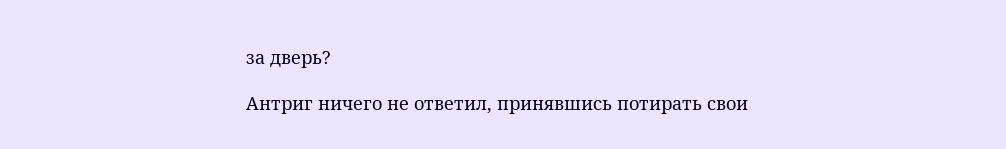за дверь?

Антриг ничего не ответил, принявшись потирать свои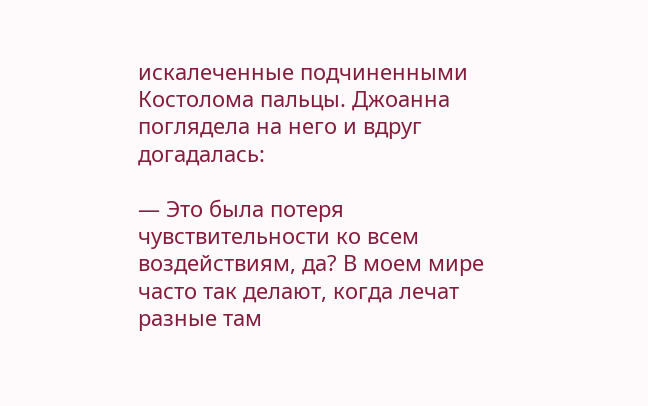искалеченные подчиненными Костолома пальцы. Джоанна поглядела на него и вдруг догадалась:

— Это была потеря чувствительности ко всем воздействиям, да? В моем мире часто так делают, когда лечат разные там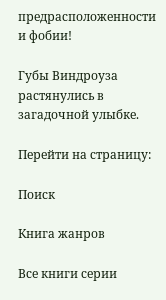предрасположенности и фобии!

Губы Виндроуза растянулись в загадочной улыбке.

Перейти на страницу:

Поиск

Книга жанров

Все книги серии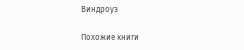Виндроуз

Похожие книги